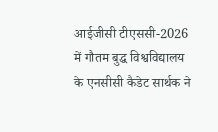आईजीसी टीएससी-2026 में गौतम बुद्ध विश्वविद्यालय के एनसीसी कैडेट सार्थक ने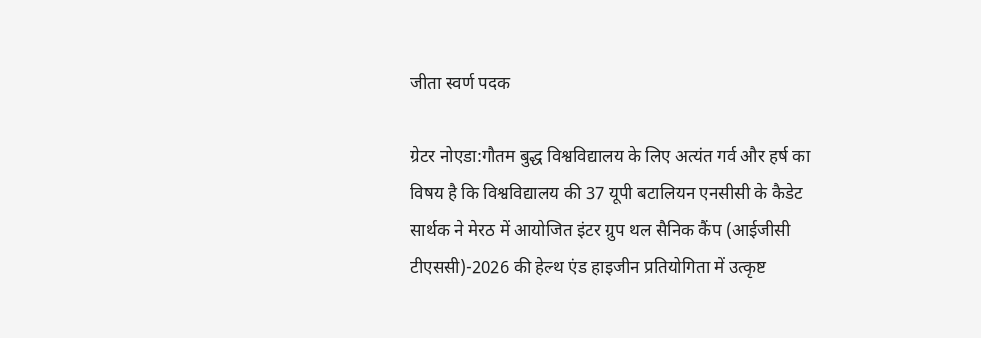जीता स्वर्ण पदक

ग्रेटर नोएडा:गौतम बुद्ध विश्वविद्यालय के लिए अत्यंत गर्व और हर्ष का विषय है कि विश्वविद्यालय की 37 यूपी बटालियन एनसीसी के कैडेट सार्थक ने मेरठ में आयोजित इंटर ग्रुप थल सैनिक कैंप (आईजीसी टीएससी)-2026 की हेल्थ एंड हाइजीन प्रतियोगिता में उत्कृष्ट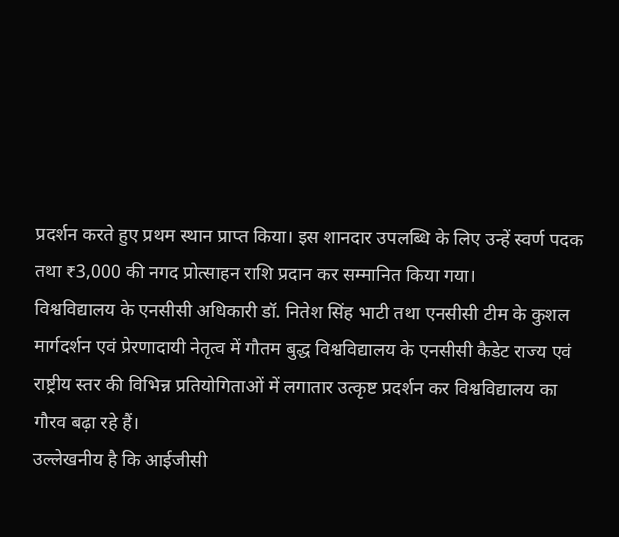प्रदर्शन करते हुए प्रथम स्थान प्राप्त किया। इस शानदार उपलब्धि के लिए उन्हें स्वर्ण पदक तथा ₹3,000 की नगद प्रोत्साहन राशि प्रदान कर सम्मानित किया गया।
विश्वविद्यालय के एनसीसी अधिकारी डॉ. नितेश सिंह भाटी तथा एनसीसी टीम के कुशल मार्गदर्शन एवं प्रेरणादायी नेतृत्व में गौतम बुद्ध विश्वविद्यालय के एनसीसी कैडेट राज्य एवं राष्ट्रीय स्तर की विभिन्न प्रतियोगिताओं में लगातार उत्कृष्ट प्रदर्शन कर विश्वविद्यालय का गौरव बढ़ा रहे हैं।
उल्लेखनीय है कि आईजीसी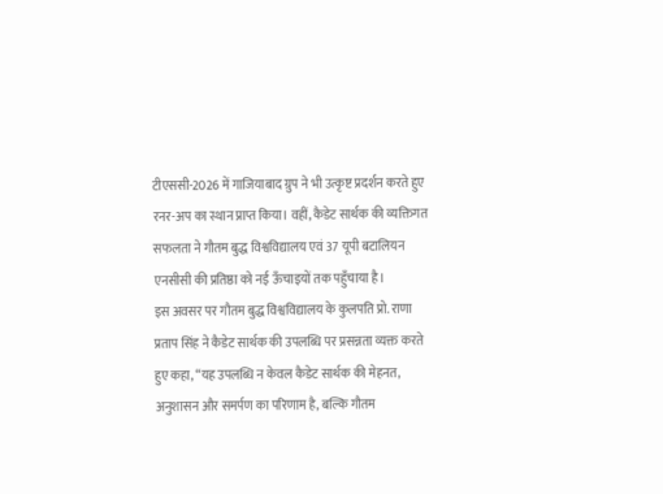टीएससी-2026 में गाजियाबाद ग्रुप ने भी उत्कृष्ट प्रदर्शन करते हुए रनर-अप का स्थान प्राप्त किया। वहीं, कैडेट सार्थक की व्यक्तिगत सफलता ने गौतम बुद्ध विश्वविद्यालय एवं 37 यूपी बटालियन एनसीसी की प्रतिष्ठा को नई ऊँचाइयों तक पहुँचाया है।
इस अवसर पर गौतम बुद्ध विश्वविद्यालय के कुलपति प्रो. राणा प्रताप सिंह ने कैडेट सार्थक की उपलब्धि पर प्रसन्नता व्यक्त करते हुए कहा, “यह उपलब्धि न केवल कैडेट सार्थक की मेहनत, अनुशासन और समर्पण का परिणाम है, बल्कि गौतम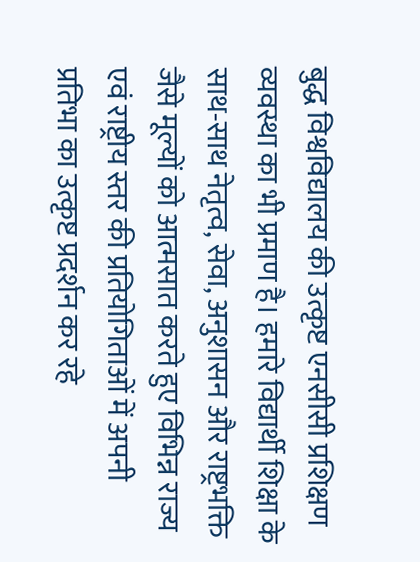बुद्ध विश्वविद्यालय की उत्कृष्ट एनसीसी प्रशिक्षण व्यवस्था का भी प्रमाण है। हमारे विद्यार्थी शिक्षा के साथ-साथ नेतृत्व, सेवा, अनुशासन और राष्ट्रभक्ति जैसे मूल्यों को आत्मसात करते हुए विभिन्न राज्य एवं राष्ट्रीय स्तर की प्रतियोगिताओं में अपनी प्रतिभा का उत्कृष्ट प्रदर्शन कर रहे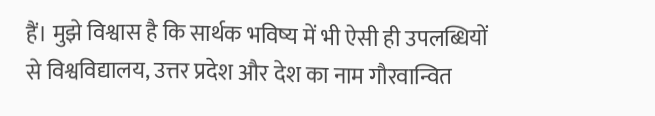हैं। मुझे विश्वास है कि सार्थक भविष्य में भी ऐसी ही उपलब्धियों से विश्वविद्यालय, उत्तर प्रदेश और देश का नाम गौरवान्वित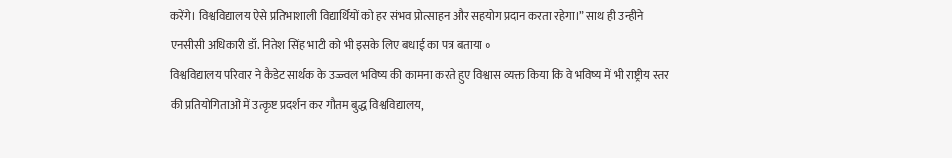करेंगे। विश्वविद्यालय ऐसे प्रतिभाशाली विद्यार्थियों को हर संभव प्रोत्साहन और सहयोग प्रदान करता रहेगा।” साथ ही उन्हीने एनसीसी अधिकारी डॉ. नितेश सिंह भाटी को भी इसके लिए बधाई का पत्र बताया ॰
विश्वविद्यालय परिवार ने कैडेट सार्थक के उज्ज्वल भविष्य की कामना करते हुए विश्वास व्यक्त किया कि वे भविष्य में भी राष्ट्रीय स्तर की प्रतियोगिताओं में उत्कृष्ट प्रदर्शन कर गौतम बुद्ध विश्वविद्यालय,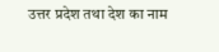उत्तर प्रदेश तथा देश का नाम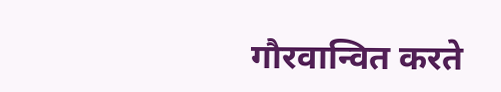गौरवान्वित करते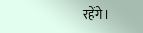रहेंगे।